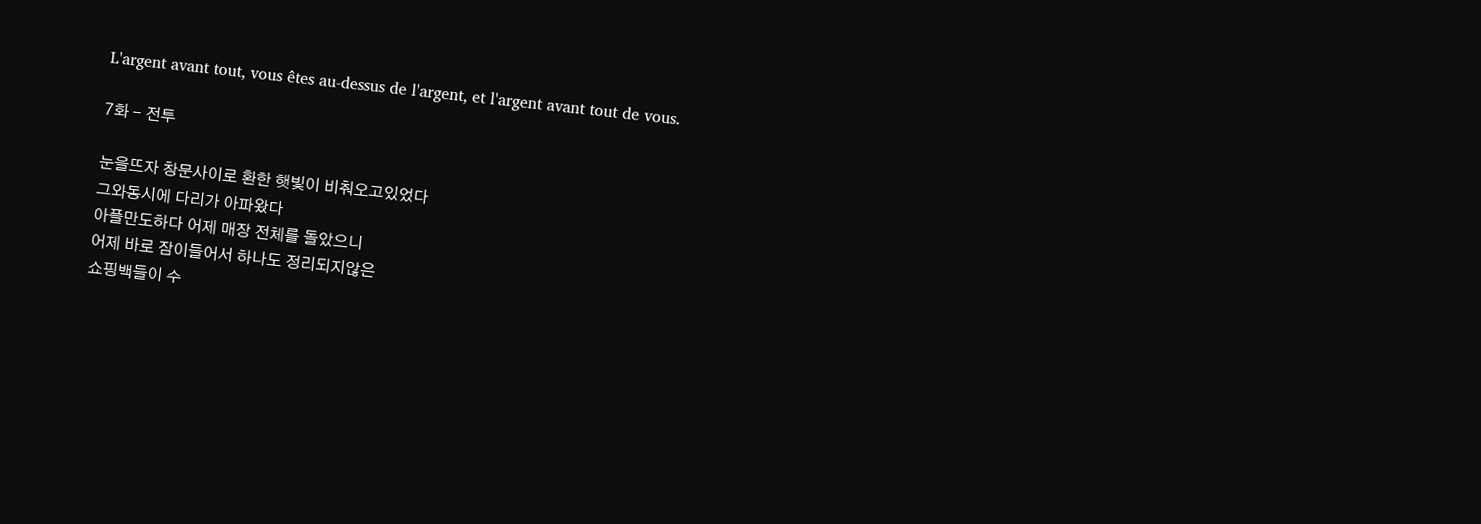L'argent avant tout, vous êtes au-dessus de l'argent, et l'argent avant tout de vous.

7화 - 전투

눈을뜨자 창문사이로 환한 햇빛이 비춰오고있었다
그와동시에 다리가 아파왔다
아플만도하다 어제 매장 전체를 돌았으니
어제 바로 잠이들어서 하나도 정리되지않은
쇼핑백들이 수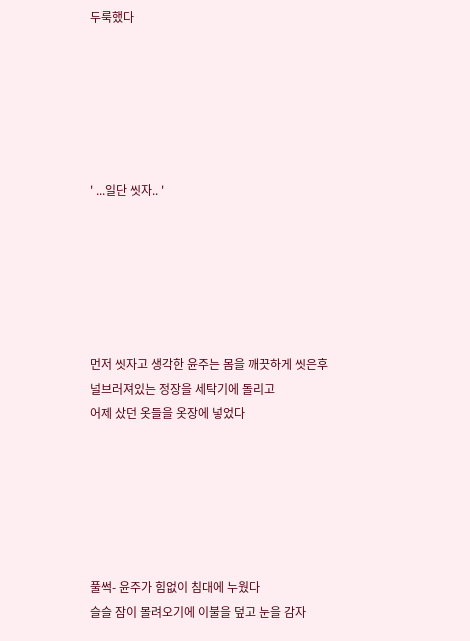두룩했다






' ...일단 씻자.. '






먼저 씻자고 생각한 윤주는 몸을 깨끗하게 씻은후
널브러져있는 정장을 세탁기에 돌리고
어제 샀던 옷들을 옷장에 넣었다






풀썩- 윤주가 힘없이 침대에 누웠다
슬슬 잠이 몰려오기에 이불을 덮고 눈을 감자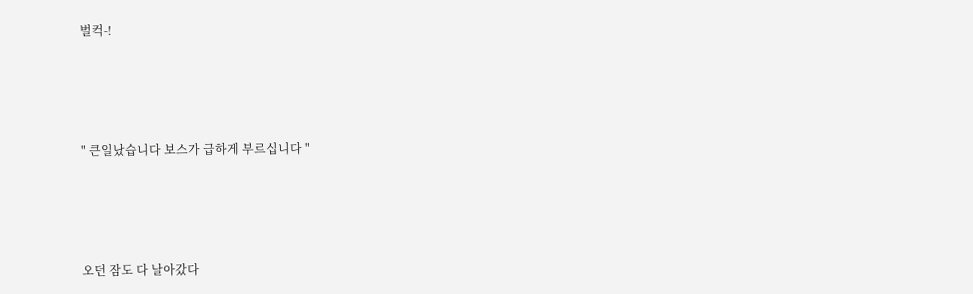벌컥-!






" 큰일났습니다 보스가 급하게 부르십니다 "






오던 잠도 다 날아갔다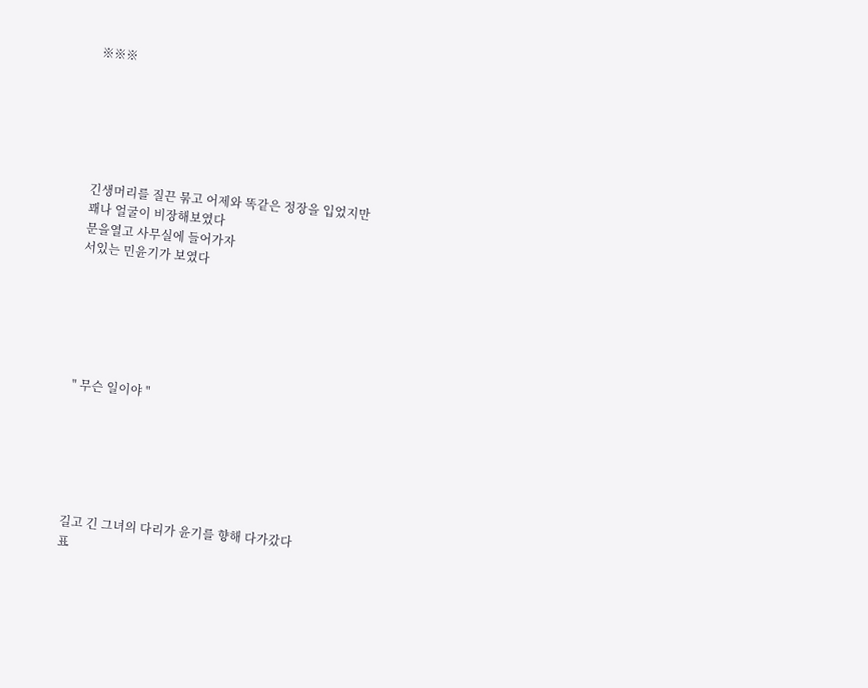※※※






긴생머리를 질끈 묶고 어제와 똑같은 정장을 입었지만
꽤나 얼굴이 비장해보였다
문을열고 사무실에 들어가자
서있는 민윤기가 보였다






" 무슨 일이야 "






길고 긴 그녀의 다리가 윤기를 향해 다가갔다
표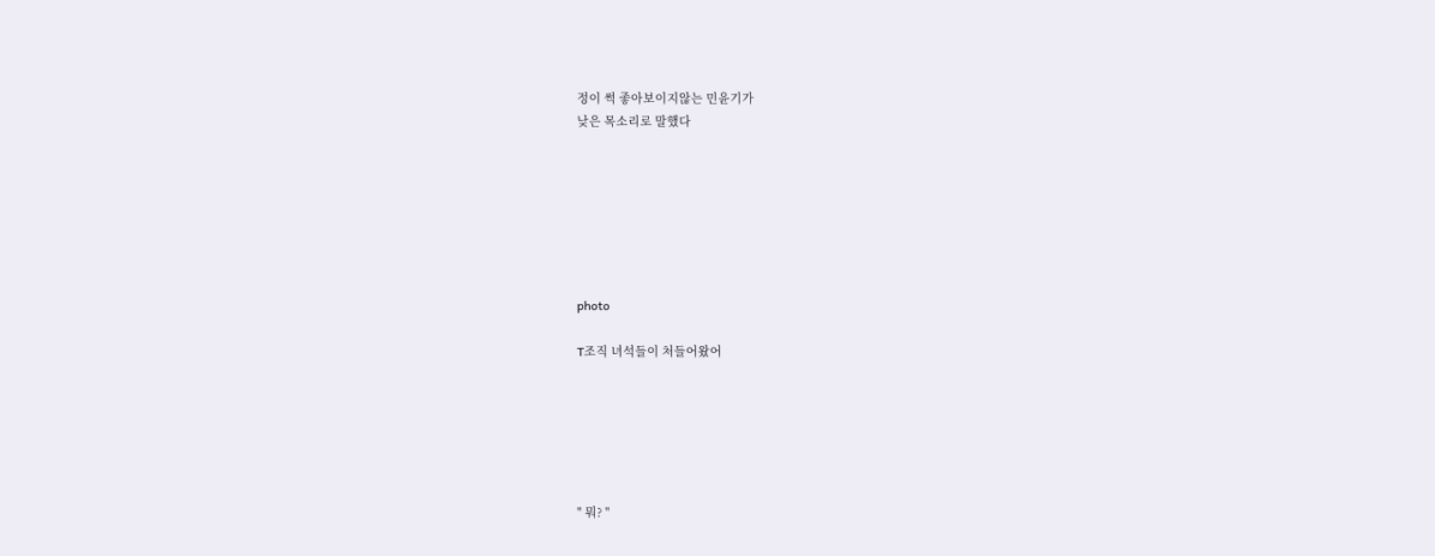정이 썩 좋아보이지않는 민윤기가
낮은 목소리로 말했다







photo

T조직 녀석들이 처들어왔어






" 뭐? "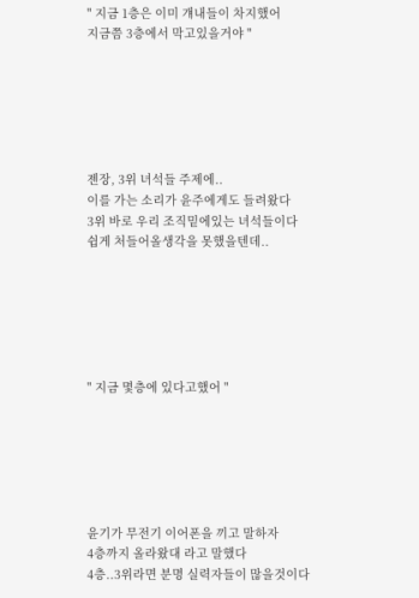" 지금 1층은 이미 걔내들이 차지했어
지금쯤 3층에서 막고있을거야 "






젠장, 3위 녀석들 주제에..
이를 가는 소리가 윤주에게도 들려왔다
3위 바로 우리 조직밑에있는 녀석들이다
쉽게 처들어올생각을 못했을텐데..






" 지금 몇층에 있다고했어 "






윤기가 무전기 이어폰을 끼고 말하자
4층까지 올라왔대 라고 말했다
4층..3위라면 분명 실력자들이 많을것이다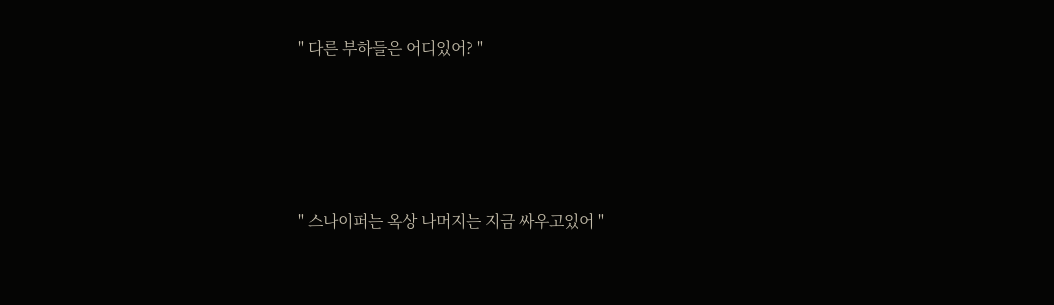" 다른 부하들은 어디있어? "






" 스나이퍼는 옥상 나머지는 지금 싸우고있어 "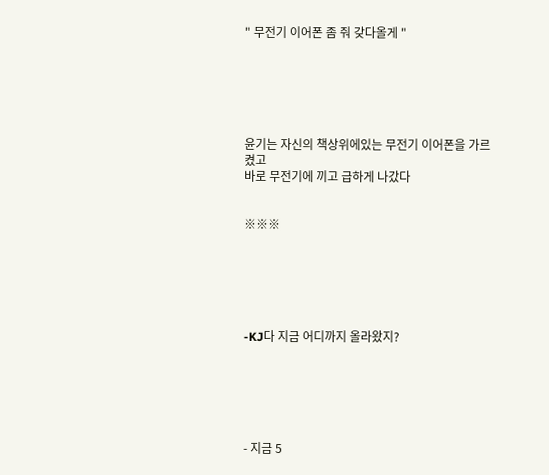" 무전기 이어폰 좀 줘 갖다올게 "






윤기는 자신의 책상위에있는 무전기 이어폰을 가르켰고
바로 무전기에 끼고 급하게 나갔다


※※※






-KJ다 지금 어디까지 올라왔지?






- 지금 5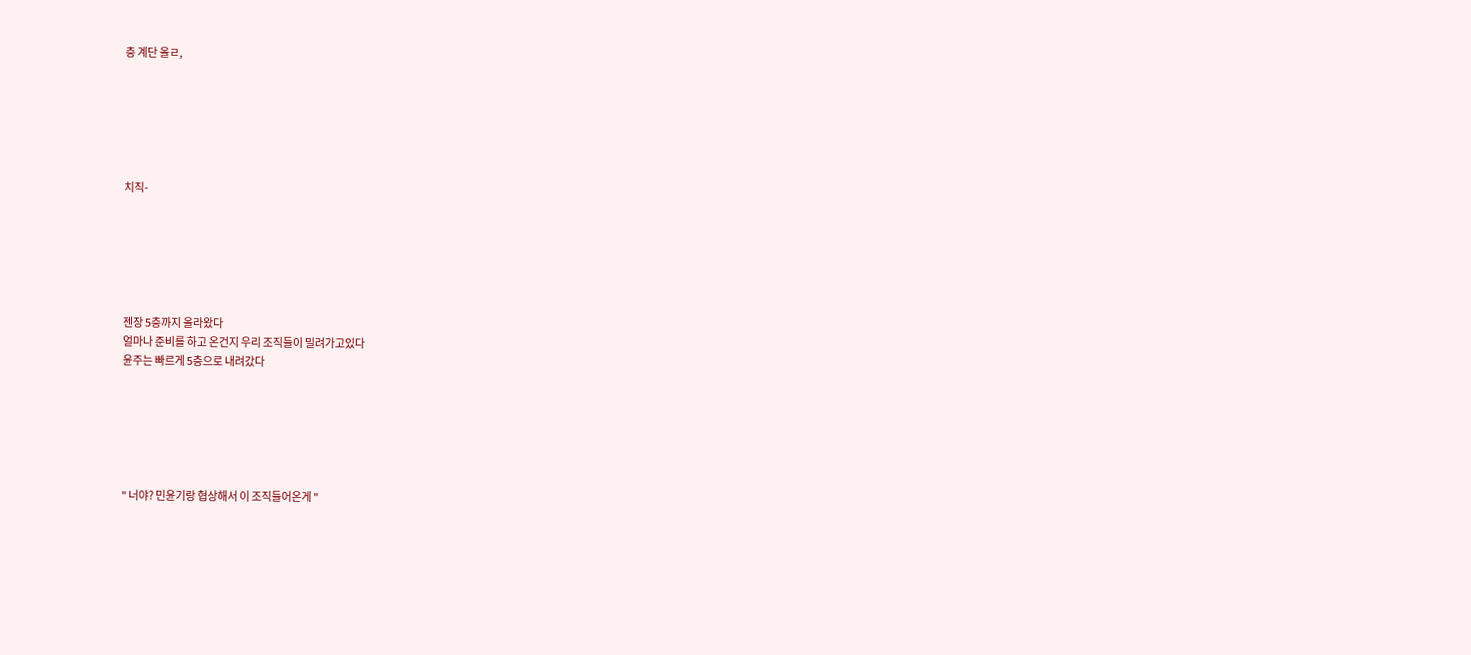층 계단 올ㄹ,






치직-






젠장 5층까지 올라왔다
얼마나 준비를 하고 온건지 우리 조직들이 밀려가고있다
윤주는 빠르게 5층으로 내려갔다






" 너야? 민윤기랑 협상해서 이 조직들어온게 "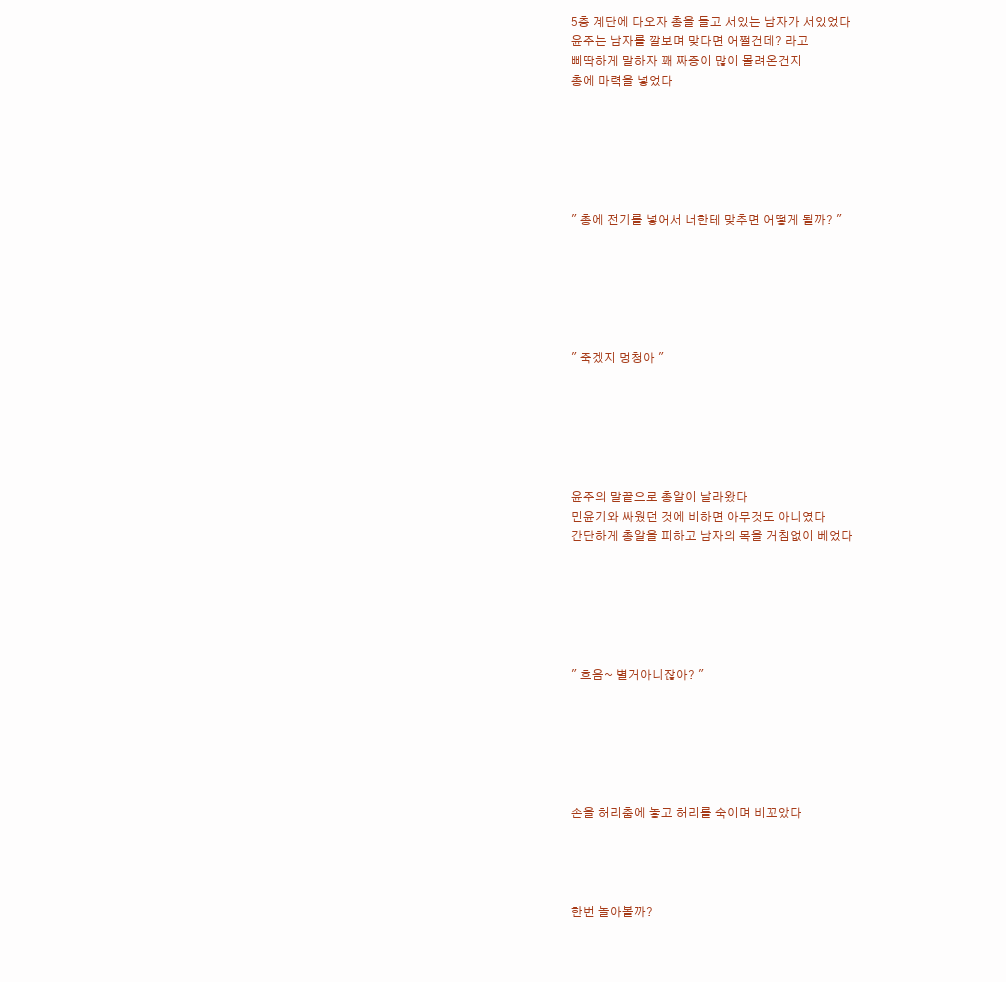5층 계단에 다오자 총을 들고 서있는 남자가 서있었다
윤주는 남자를 깔보며 맞다면 어쩔건데? 라고
삐딱하게 말하자 꽤 짜증이 많이 몰려온건지
총에 마력을 넣었다






" 총에 전기를 넣어서 너한테 맞추면 어떻게 될까? "






" 죽겠지 멍청아 "






윤주의 말끝으로 총알이 날라왔다
민윤기와 싸웠던 것에 비하면 아무것도 아니였다
간단하게 총알을 피하고 남자의 목을 거침없이 베었다






" 흐음~ 별거아니잖아? "






손을 허리춤에 놓고 허리를 숙이며 비꼬았다




한번 놀아볼까?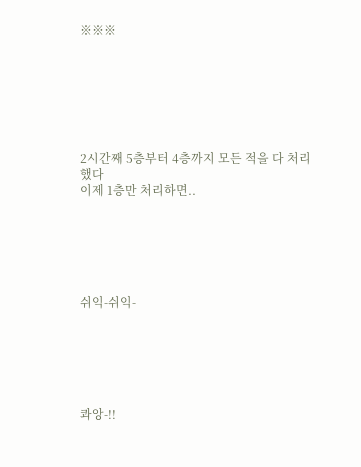※※※







2시간째 5층부터 4층까지 모든 적을 다 처리했다
이제 1층만 처리하면..






쉬익-쉬익-






콰앙-!!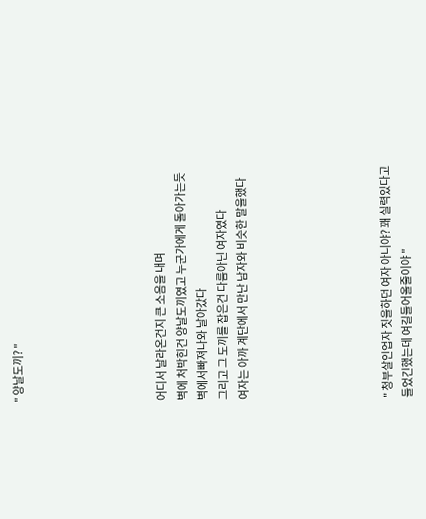" 양날도끼? "






어디서 날라온건지 큰 소음을 내며
벽에 처박힌건 양날도끼였고 누군가에게 돌아가는듯
벽에서빠져나와 날아갔다
그리고 그 도끼를 잡은건 다름아닌 여자였다
여자는 아까 계단에서 만난 남자와 비슷한 말을했다






" 청부살인업자 짓을하던 여자 아니야? 꽤 실력있다고
들었긴했는데 여길들어올줄이야 "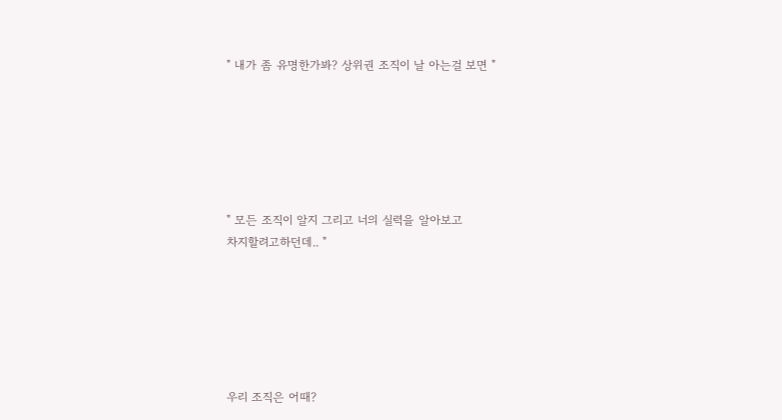" 내가 좀 유명한가봐? 상위권 조직이 날 아는걸 보면 "






" 모든 조직이 알지 그리고 너의 실력을 알아보고
차지할려고하던데.. "






우리 조직은 어때?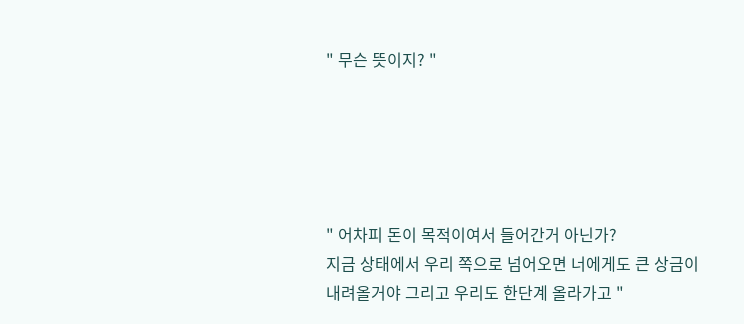" 무슨 뜻이지? "





" 어차피 돈이 목적이여서 들어간거 아닌가?
지금 상태에서 우리 쪽으로 넘어오면 너에게도 큰 상금이
내려올거야 그리고 우리도 한단계 올라가고 "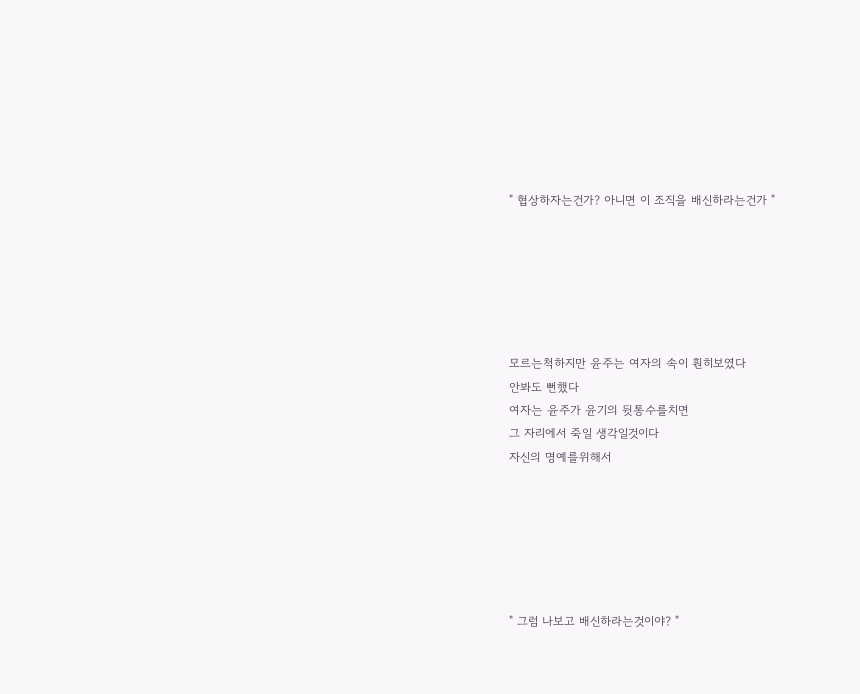" 협상하자는건가? 아니면 이 조직을 배신하라는건가 "






모르는척하지만 윤주는 여자의 속이 훤히보였다
안봐도 뻔했다
여자는 윤주가 윤기의 뒷통수를치면
그 자리에서 죽일 생각일것이다
자신의 명예를위해서






" 그럼 나보고 배신하라는것이야? "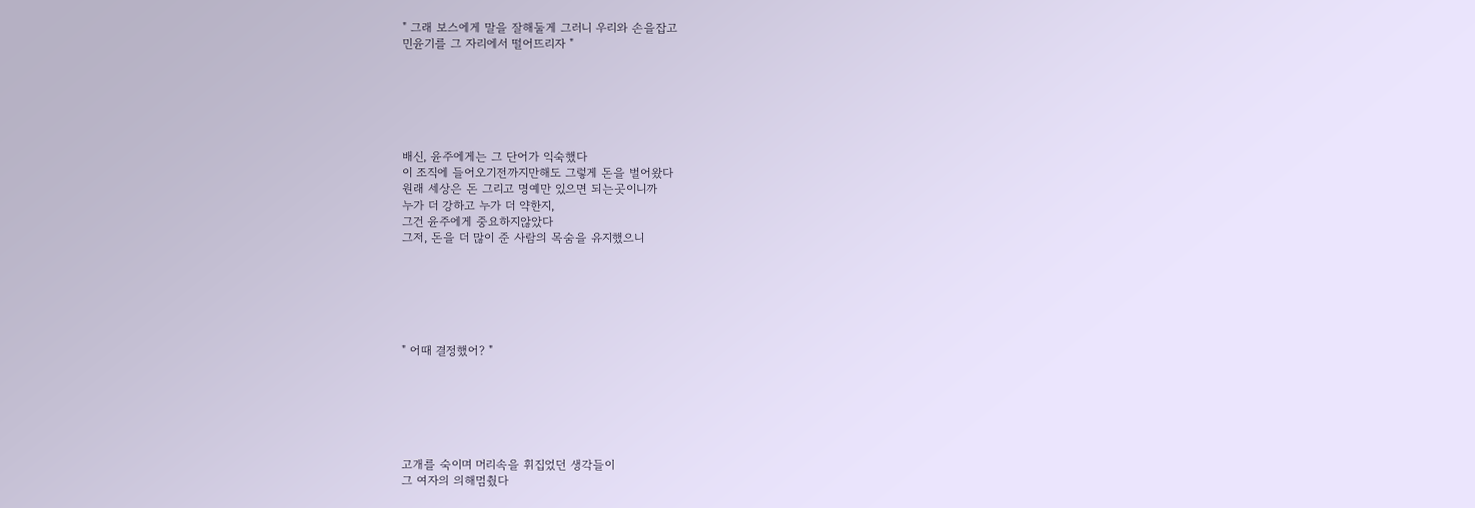" 그래 보스에게 말을 잘해둘게 그러니 우리와 손을잡고
민윤기를 그 자리에서 떨어뜨리자 "






배신, 윤주에게는 그 단어가 익숙했다
이 조직에 들어오기전까지만해도 그렇게 돈을 벌어왔다
원래 세상은 돈 그리고 명예만 있으면 되는곳이니까
누가 더 강하고 누가 더 약한지,
그건 윤주에게 중요하지않았다
그저, 돈을 더 많이 준 사람의 목숨을 유지했으니






" 어때 결정했어? "






고개를 숙이며 머리속을 휘집었던 생각들이
그 여자의 의해멈췄다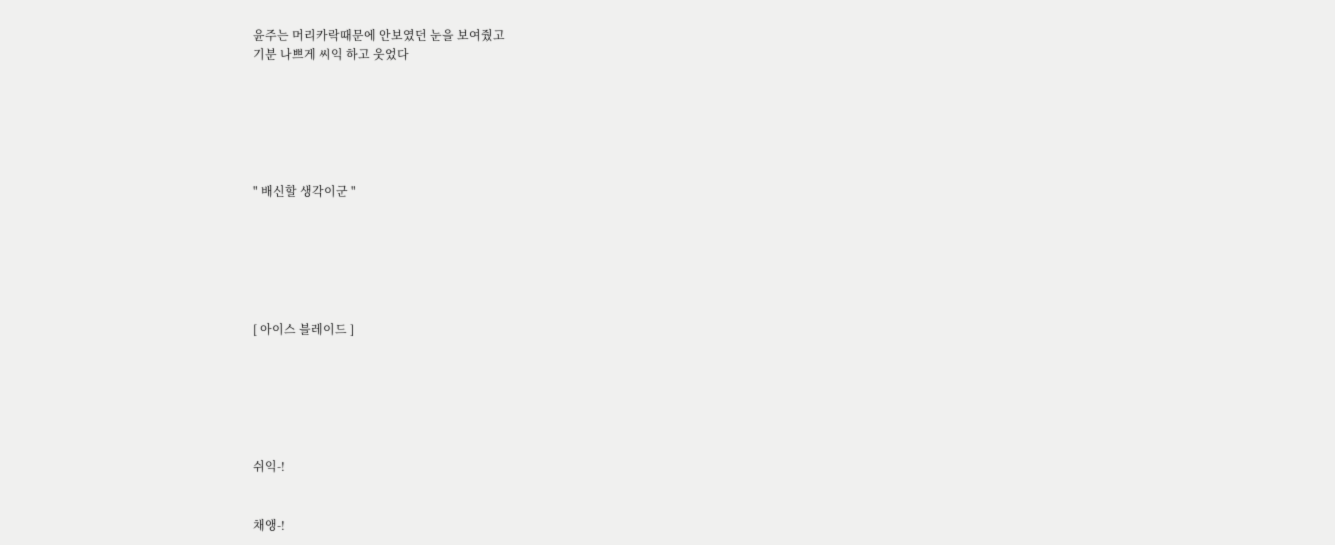윤주는 머리카락때문에 안보였던 눈을 보여줬고
기분 나쁘게 씨익 하고 웃었다






" 배신할 생각이군 "






[ 아이스 블레이드 ]






쉬익-!


채앵-!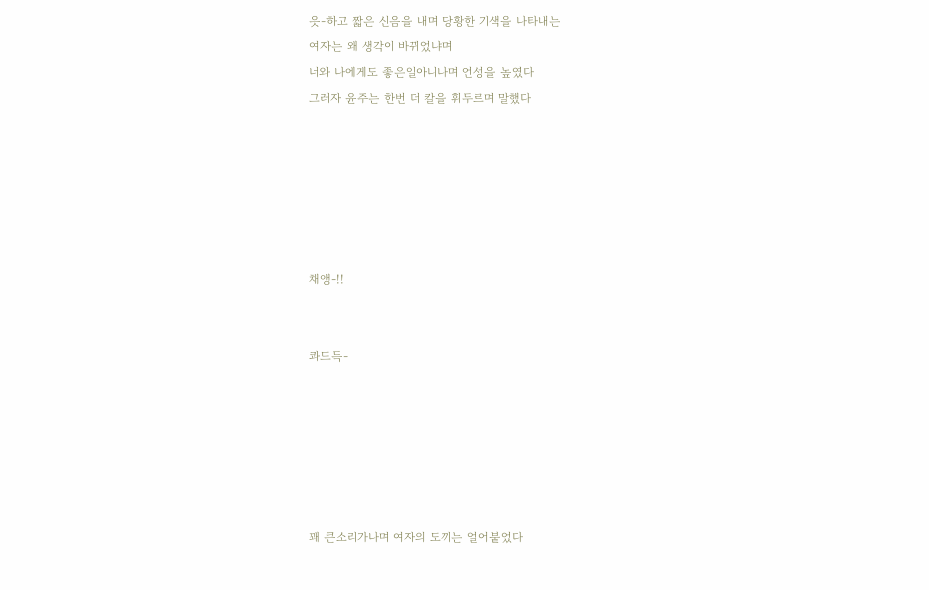읏-하고 짧은 신음을 내며 당황한 기색을 나타내는
여자는 왜 생각이 바뀌었냐며
너와 나에게도 좋은일아니나며 언성을 높였다
그러자 윤주는 한번 더 칼을 휘두르며 말했다






채앵-!!


콰드득-






꽤 큰소리가나며 여자의 도끼는 얼어붙었다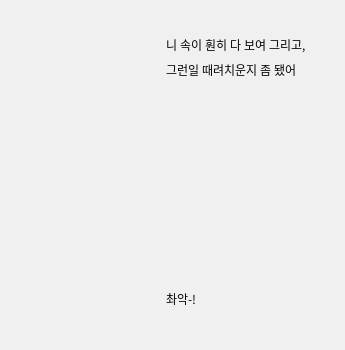니 속이 훤히 다 보여 그리고,
그런일 때려치운지 좀 됐어








촤악-!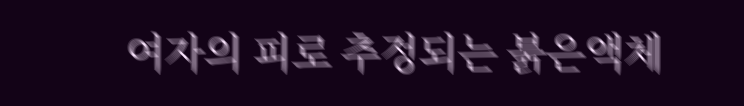여자의 피로 추정되는 붉은액체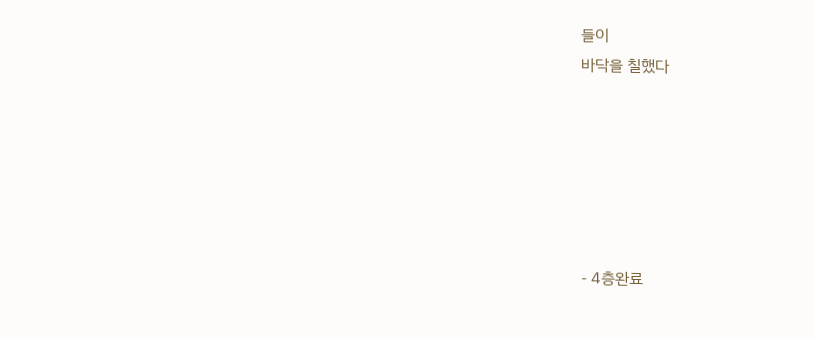들이
바닥을 칠했다






- 4층완료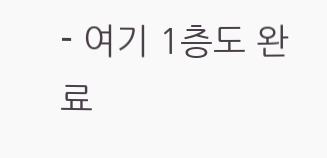- 여기 1층도 완료